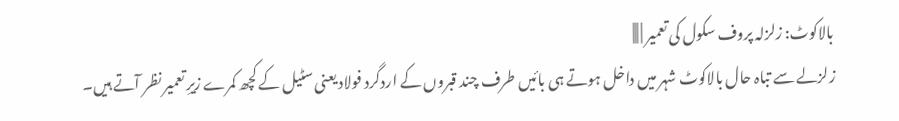بالاکوٹ: زلزلہ پروف سکول کی تعمیر | |||
زلزلے سے تباہ حال بالاکوٹ شہر میں داخل ہوتے ہی بائیں طرف چند قبروں کے اردگرد فولاد یعنی سٹیل کے کچھ کمرے زیرِ تعمیر نظر آتے ہیں۔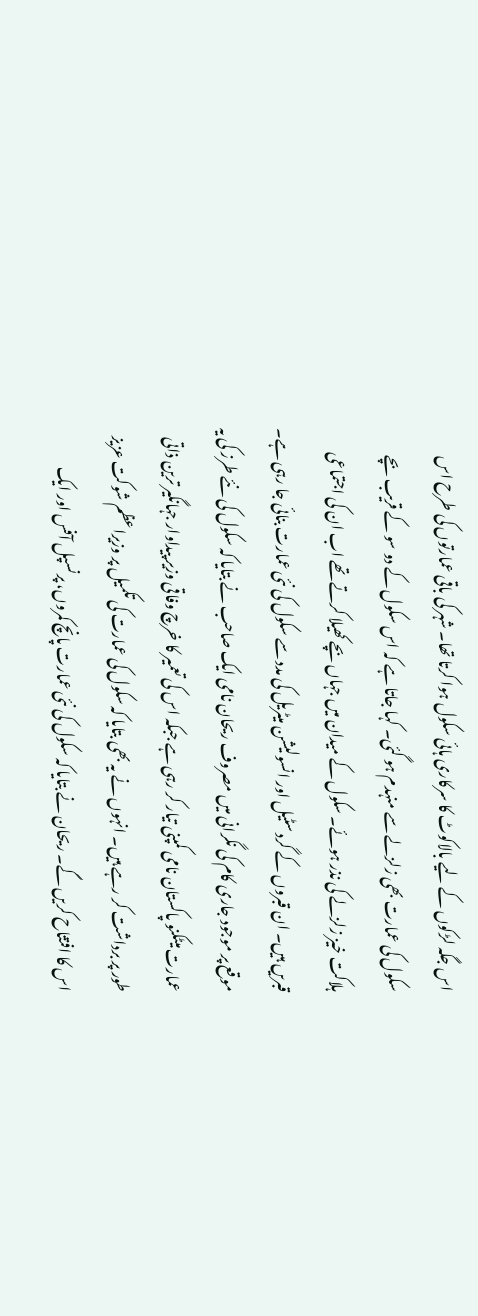اس جگہ لڑکوں کے لیے بالاکوٹ کا سرکاری ہائی سکول ہوا کرتا تھا۔ شہر کی باقی عمارتوں کی طرح اس سکول کی عمارت بھی زلزلے سے منہدم ہو گئی۔ کہا جاتا ہے کہ اس سکول کے دو سو کے قریب بچے ہلاکت خیز زلزلے کی نذر ہوئے۔ سکول کے میدان میں جہاں بچے کھیلا کرتے تھے اب ان کی اجتماعی قبریں ہیں۔ ان قبروں کے گرد سٹیل اور انسولیشن میٹریل کی مدد سے سکول کی نئی عمارت بنائی جا رہی ہے۔ موقع پر موجود جاری کام کی نگرانی میں مصروف ریحان نامی ایک صاحب نے بتایا کہ سکول کی نئے طرز کی یہ عمارت میٹکنو پاکستان نامی کمپنی تیار کر رہی ہے جبکہ اس کی تعمیر کا خرچ وفاقی وزیر پیداوار جہانگیر ترین ذاتی طور پر برداشت کر رہے ہیں۔ انہوں نے یہ بھی بتایا کہ سکول کی عمارت کی تکمیل پر وزیراعظم شوکت عزیز اس کا افتتاح کریں گے۔ ریحان نے بتایا کہ سکول کی نئی عمارت پانچ کمروں، پرنسپل آفس اور ایک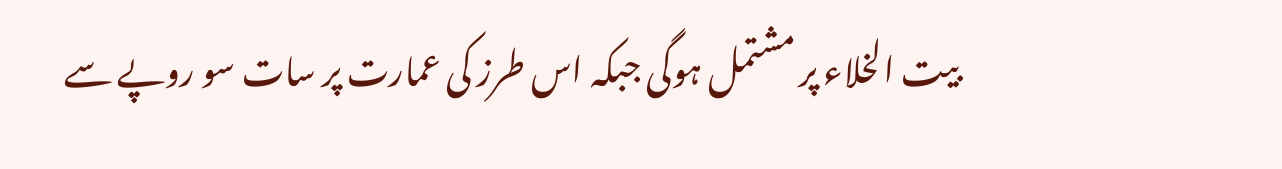بیت الخلاء پر مشتمل ہوگی جبکہ اس طرز کی عمارت پر سات سو روپے سے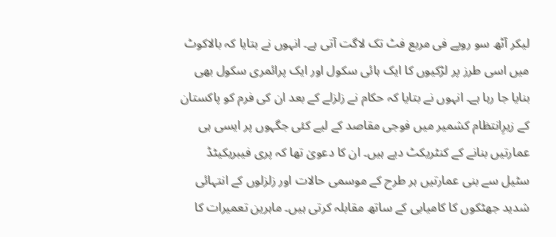لیکر آٹھ سو روپے فی مربع فٹ تک لاگت آتی ہے۔ انہوں نے بتایا کہ بالاکوٹ میں اسی طرز پر لڑکیوں کا ایک ہائی سکول اور ایک پرائمری سکول بھی بنایا جا رہا ہے۔ انہوں نے بتایا کہ حکام نے زلزلے کے بعد ان کی فرم کو پاکستان کے زیرِانتظام کشمیر میں فوجی مقاصد کے لیے کئی جگہوں پر ایسی ہی عمارتیں بنانے کے کنٹریکٹ دیے ہیں۔ ان کا دعویٰ تھا کہ پری فیبریکیٹڈ سٹیل سے بنی عمارتیں ہر طرح کے موسمی حالات اور زلزلوں کے انتہائی شدید جھٹکوں کا کامیابی کے ساتھ مقابلہ کرتی ہیں۔ ماہرین تعمیرات کا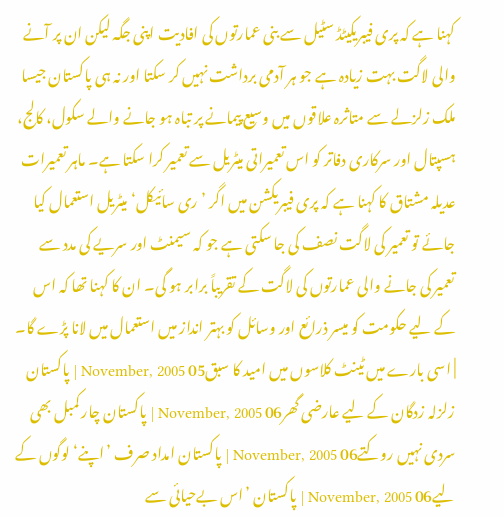کہنا ہے کہ پری فیبریکیٹڈ سٹیل سے بنی عمارتوں کی افادیت اپنی جگہ لیکن ان پر آنے والی لاگت بہت زیادہ ہے جو ہر آدمی برداشت نہیں کر سکتا اور نہ ہی پاکستان جیسا ملک زلزلے سے متاثرہ علاقوں میں وسیع پیمانے پر تباہ ہو جانے والے سکول، کالج، ہسپتال اور سرکاری دفاتر کو اس تعمیراتی میٹریل سے تعمیر کرا سکتا ہے۔ ماہر تعمیرات عدیلہ مشتاق کا کہنا ہے کہ پری فیبریکشن میں اگر ’ری سائیکل‘ میٹریل استعمال کیا جائے تو تعمیر کی لاگت نصف کی جا سکتی ہے جو کہ سیمنٹ اور سریے کی مدد سے تعمیر کی جانے والی عمارتوں کی لاگت کے تقریباً برابر ہو گی۔ ان کا کہنا تھا کہ اس کے لیے حکومت کو میسر ذرائع اور وسائل کو بہتر انداز میں استعمال میں لانا پڑے گا۔ | اسی بارے میں ٹینٹ کلاسوں میں امید کا سبق05 November, 2005 | پاکستان زلزلہ زدگان کے لیے عارضی گھر06 November, 2005 | پاکستان چار کمبل بھی سردی نہیں روکتے06 November, 2005 | پاکستان امداد صرف ’اپنے‘ لوگوں کے لیے06 November, 2005 | پاکستان ’اس بےحیائی سے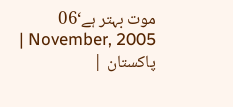موت بہتر ہے‘06 November, 2005 | پاکستان |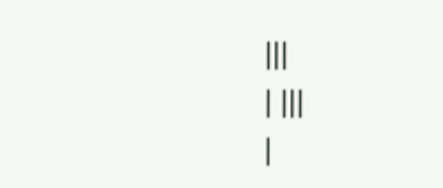|||
| |||
|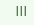|||